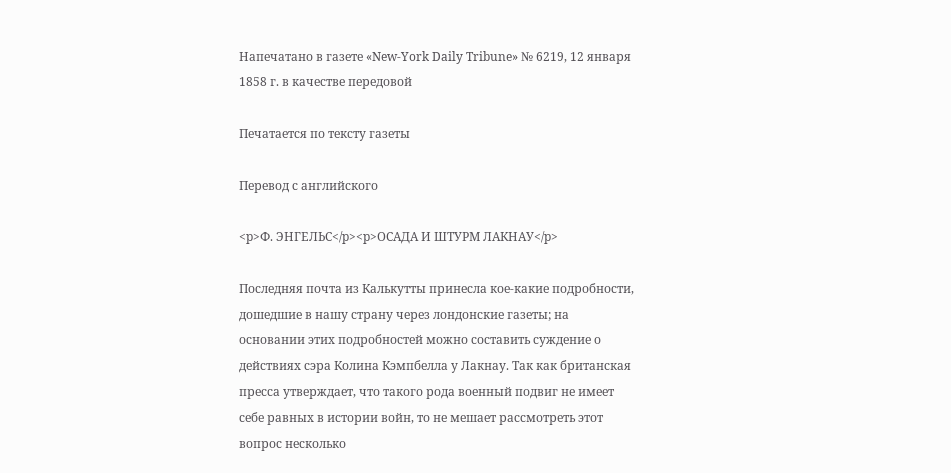Напечатано в газете «New-York Daily Tribune» № 6219, 12 января 1858 г. в качестве передовой

Печатается по тексту газеты

Перевод с английского

<p>Ф. ЭНГЕЛЬС</p><p>ОСАДА И ШТУРМ ЛАКНАУ</p>

Последняя почта из Калькутты принесла кое-какие подробности, дошедшие в нашу страну через лондонские газеты; на основании этих подробностей можно составить суждение о действиях сэра Колина Кэмпбелла у Лакнау. Так как британская пресса утверждает, что такого рода военный подвиг не имеет себе равных в истории войн, то не мешает рассмотреть этот вопрос несколько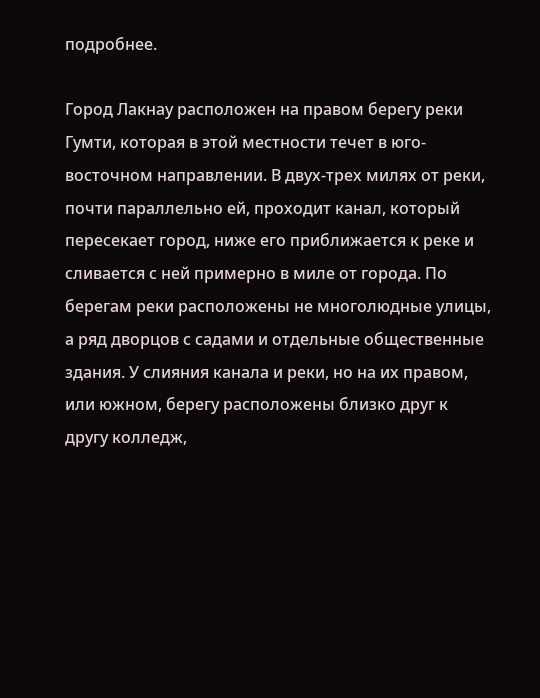подробнее.

Город Лакнау расположен на правом берегу реки Гумти, которая в этой местности течет в юго-восточном направлении. В двух-трех милях от реки, почти параллельно ей, проходит канал, который пересекает город, ниже его приближается к реке и сливается с ней примерно в миле от города. По берегам реки расположены не многолюдные улицы, а ряд дворцов с садами и отдельные общественные здания. У слияния канала и реки, но на их правом, или южном, берегу расположены близко друг к другу колледж,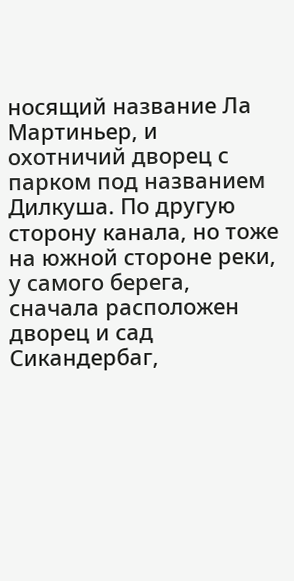носящий название Ла Мартиньер, и охотничий дворец с парком под названием Дилкуша. По другую сторону канала, но тоже на южной стороне реки, у самого берега, сначала расположен дворец и сад Сикандербаг,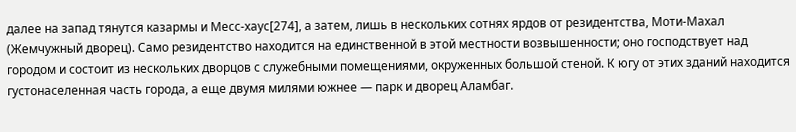далее на запад тянутся казармы и Месс-хаус[274], а затем, лишь в нескольких сотнях ярдов от резидентства, Моти-Махал (Жемчужный дворец). Само резидентство находится на единственной в этой местности возвышенности; оно господствует над городом и состоит из нескольких дворцов с служебными помещениями, окруженных большой стеной. К югу от этих зданий находится густонаселенная часть города, а еще двумя милями южнее — парк и дворец Аламбаг.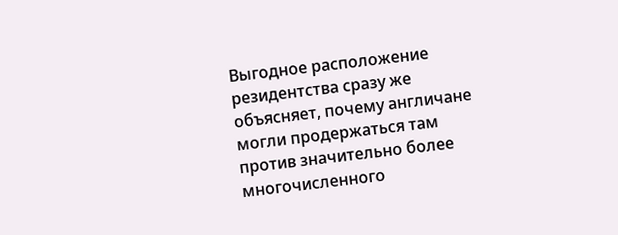Выгодное расположение резидентства сразу же объясняет, почему англичане могли продержаться там против значительно более многочисленного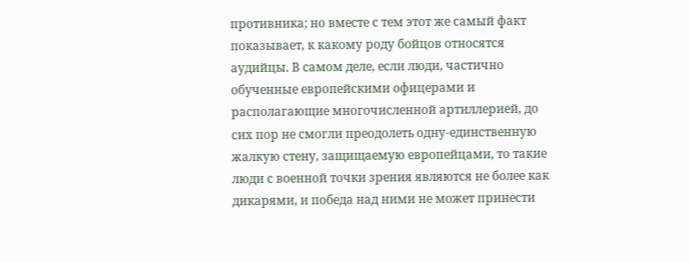противника; но вместе с тем этот же самый факт показывает, к какому роду бойцов относятся аудийцы. В самом деле, если люди, частично обученные европейскими офицерами и располагающие многочисленной артиллерией, до сих пор не смогли преодолеть одну-единственную жалкую стену, защищаемую европейцами, то такие люди с военной точки зрения являются не более как дикарями, и победа над ними не может принести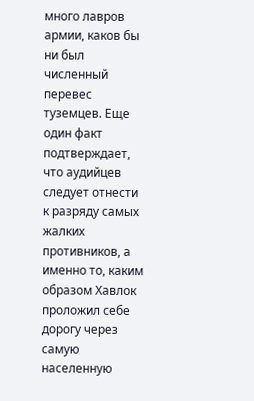много лавров армии, каков бы ни был численный перевес туземцев. Еще один факт подтверждает, что аудийцев следует отнести к разряду самых жалких противников, а именно то, каким образом Хавлок проложил себе дорогу через самую населенную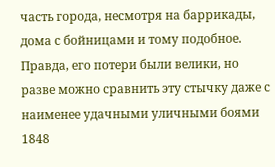часть города, несмотря на баррикады, дома с бойницами и тому подобное. Правда, его потери были велики, но разве можно сравнить эту стычку даже с наименее удачными уличными боями 1848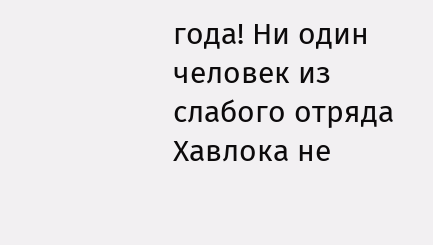года! Ни один человек из слабого отряда Хавлока не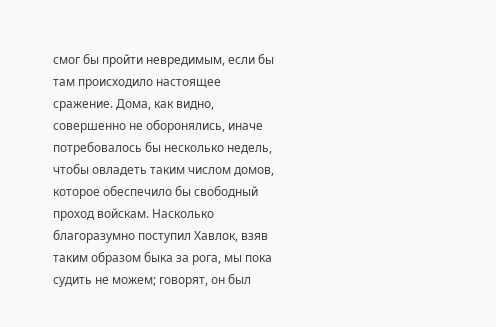смог бы пройти невредимым, если бы там происходило настоящее сражение. Дома, как видно, совершенно не оборонялись, иначе потребовалось бы несколько недель, чтобы овладеть таким числом домов, которое обеспечило бы свободный проход войскам. Насколько благоразумно поступил Хавлок, взяв таким образом быка за рога, мы пока судить не можем; говорят, он был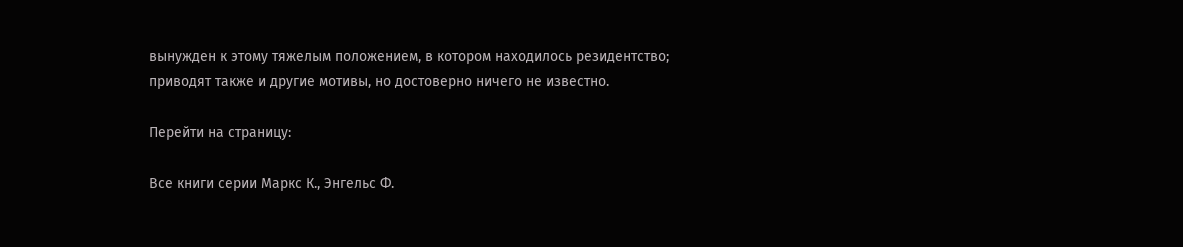вынужден к этому тяжелым положением, в котором находилось резидентство; приводят также и другие мотивы, но достоверно ничего не известно.

Перейти на страницу:

Все книги серии Маркс К., Энгельс Ф.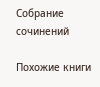Собрание сочинений

Похожие книги